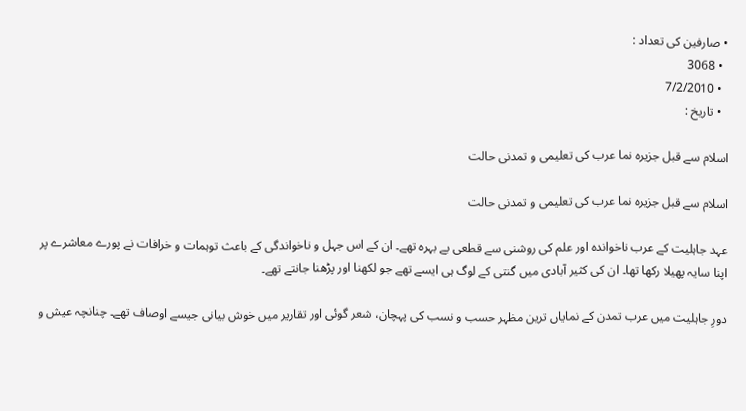• صارفین کی تعداد :
  • 3068
  • 7/2/2010
  • تاريخ :

اسلام سے قبل جزیرہ نما عرب کی تعلیمی و تمدنی حالت

اسلام سے قبل جزیرہ نما عرب کی تعلیمی و تمدنی حالت

عہد جاہلیت کے عرب ناخواندہ اور علم کی روشنی سے قطعی بے بہرہ تھے۔ ان کے اس جہل و ناخواندگی کے باعث توہمات و خرافات نے پورے معاشرے پر اپنا سایہ پھیلا رکھا تھا۔ ان کی کثیر آبادی میں گنتی کے لوگ ہی ایسے تھے جو لکھنا اور پڑھنا جانتے تھے۔

دورِ جاہلیت میں عرب تمدن کے نمایاں ترین مظہر حسب و نسب کی پہچان، شعر گوئی اور تقاریر میں خوش بیانی جیسے اوصاف تھے۔ چنانچہ عیش و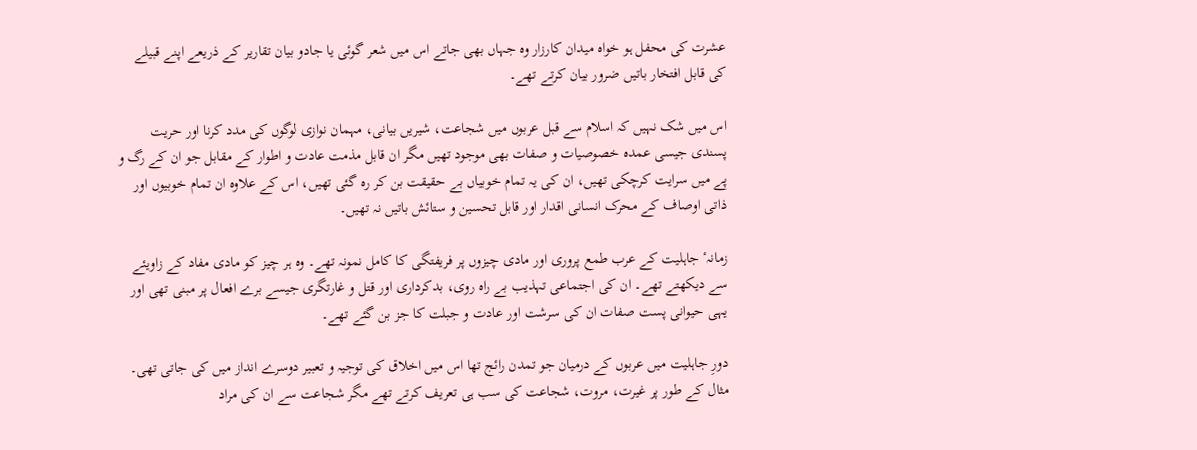عشرت کی محفل ہو خواہ میدان کارزار وہ جہاں بھی جاتے اس میں شعر گوئی یا جادو بیان تقاریر کے ذریعے اپنے قبیلے کی قابل افتخار باتیں ضرور بیان کرتے تھے۔

اس میں شک نہیں کہ اسلام سے قبل عربوں میں شجاعت، شیریں بیانی، مہمان نوازی لوگوں کی مدد کرنا اور حریت پسندی جیسی عمدہ خصوصیات و صفات بھی موجود تھیں مگر ان قابل مذمت عادت و اطوار کے مقابل جو ان کے رگ و پے میں سرایت کرچکی تھیں، ان کی یہ تمام خوبیاں بے حقیقت بن کر رہ گئی تھیں، اس کے علاوہ ان تمام خوبیوں اور ذاتی اوصاف کے محرک انسانی اقدار اور قابل تحسین و ستائش باتیں نہ تھیں۔

زمانہٴ جاہلیت کے عرب طمع پروری اور مادی چیزوں پر فریفتگی کا کامل نمونہ تھے۔ وہ ہر چیز کو مادی مفاد کے زاویئے سے دیکھتے تھے۔ ان کی اجتماعی تہذیب بے راہ روی، بدکرداری اور قتل و غارتگری جیسے برے افعال پر مبنی تھی اور یہی حیوانی پست صفات ان کی سرشت اور عادت و جبلت کا جز بن گئے تھے۔

دورِ جاہلیت میں عربوں کے درمیان جو تمدن رائج تھا اس میں اخلاق کی توجیہ و تعبیر دوسرے انداز میں کی جاتی تھی۔ مثال کے طور پر غیرت، مروت، شجاعت کی سب ہی تعریف کرتے تھے مگر شجاعت سے ان کی مراد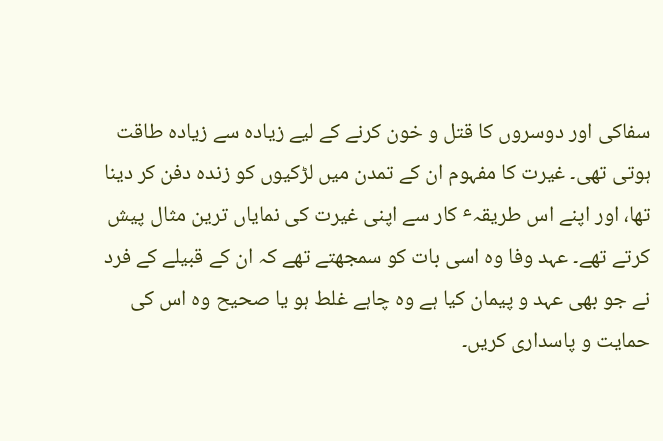سفاکی اور دوسروں کا قتل و خون کرنے کے لیے زیادہ سے زیادہ طاقت ہوتی تھی۔ غیرت کا مفہوم ان کے تمدن میں لڑکیوں کو زندہ دفن کر دینا تھا، اور اپنے اس طریقہٴ کار سے اپنی غیرت کی نمایاں ترین مثال پیش کرتے تھے۔ عہد وفا وہ اسی بات کو سمجھتے تھے کہ ان کے قبیلے کے فرد نے جو بھی عہد و پیمان کیا ہے وہ چاہے غلط ہو یا صحیح وہ اس کی حمایت و پاسداری کریں۔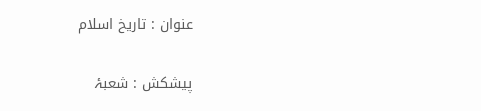عنوان : تاریخ اسلام

پیشکش : شعبۂ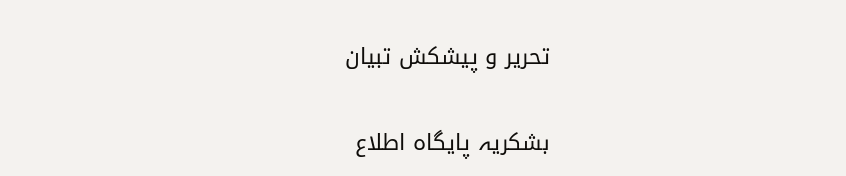تحریر و پیشکش تبیان

بشکریہ پایگاہ اطلاع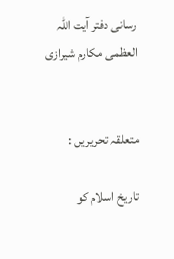رسانی دفتر آیت اللہ العظمی مکارم شیرازی


متعلقہ تحریریں :

تاریخ اسلام کو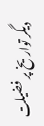دیگر تواریخ پر فضیلت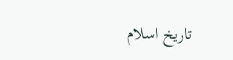تاریخ اسلام